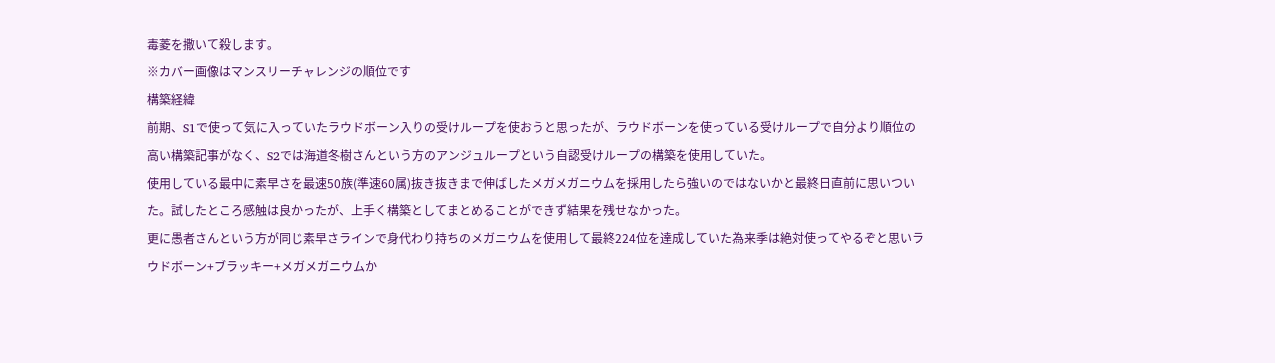毒菱を撒いて殺します。
※カバー画像はマンスリーチャレンジの順位です
構築経緯
前期、S1で使って気に入っていたラウドボーン入りの受けループを使おうと思ったが、ラウドボーンを使っている受けループで自分より順位の高い構築記事がなく、S2では海道冬樹さんという方のアンジュループという自認受けループの構築を使用していた。
使用している最中に素早さを最速50族(準速60属)抜き抜きまで伸ばしたメガメガニウムを採用したら強いのではないかと最終日直前に思いついた。試したところ感触は良かったが、上手く構築としてまとめることができず結果を残せなかった。
更に愚者さんという方が同じ素早さラインで身代わり持ちのメガニウムを使用して最終224位を達成していた為来季は絶対使ってやるぞと思いラウドボーン+ブラッキー+メガメガニウムか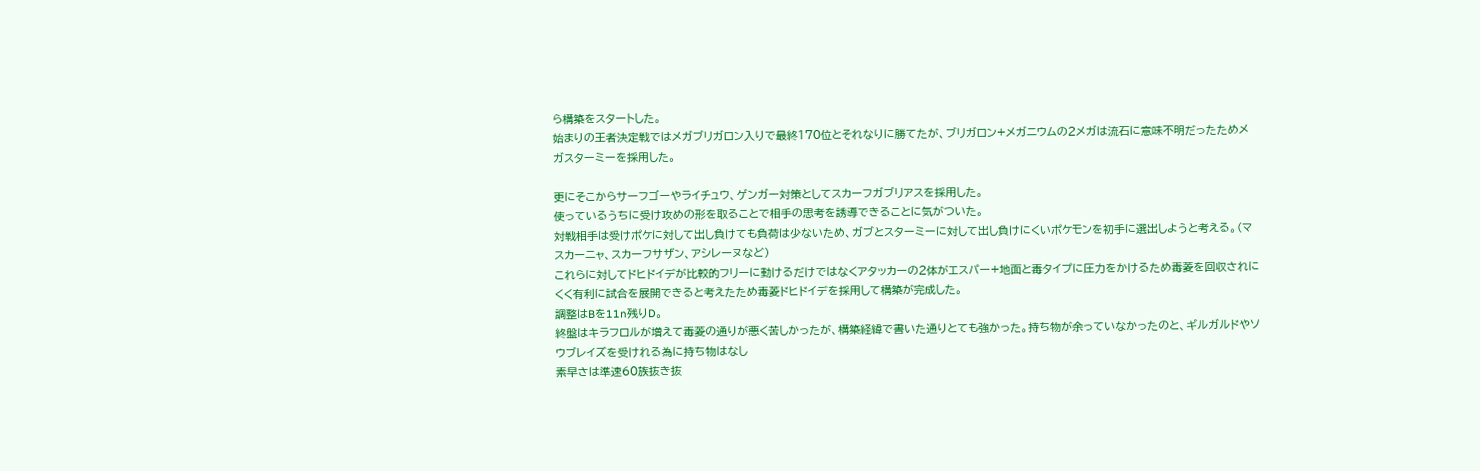ら構築をスタートした。
始まりの王者決定戦ではメガブリガロン入りで最終170位とそれなりに勝てたが、ブリガロン+メガニウムの2メガは流石に意味不明だったためメガスターミーを採用した。

更にそこからサーフゴーやライチュウ、ゲンガー対策としてスカーフガブリアスを採用した。
使っているうちに受け攻めの形を取ることで相手の思考を誘導できることに気がついた。
対戦相手は受けポケに対して出し負けても負荷は少ないため、ガブとスターミーに対して出し負けにくいポケモンを初手に選出しようと考える。(マスカーニャ、スカーフサザン、アシレーヌなど)
これらに対してドヒドイデが比較的フリーに動けるだけではなくアタッカーの2体がエスパー+地面と毒タイプに圧力をかけるため毒菱を回収されにくく有利に試合を展開できると考えたため毒菱ドヒドイデを採用して構築が完成した。
調整はBを11n残りD。
終盤はキラフロルが増えて毒菱の通りが悪く苦しかったが、構築経緯で書いた通りとても強かった。持ち物が余っていなかったのと、ギルガルドやソウブレイズを受けれる為に持ち物はなし
素早さは準速60族抜き抜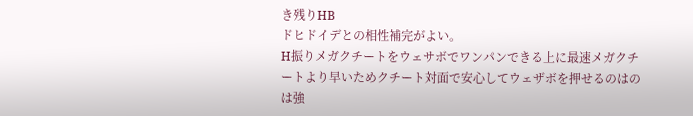き残りHB
ドヒドイデとの相性補完がよい。
H振りメガクチートをウェサボでワンパンできる上に最速メガクチートより早いためクチート対面で安心してウェザボを押せるのはのは強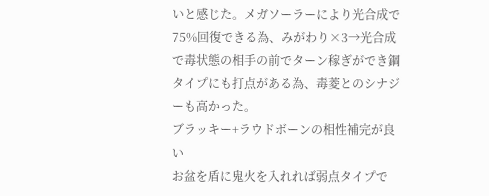いと感じた。メガソーラーにより光合成で75%回復できる為、みがわり×3→光合成で毒状態の相手の前でターン稼ぎができ鋼タイプにも打点がある為、毒菱とのシナジーも高かった。
ブラッキー+ラウドボーンの相性補完が良い
お盆を盾に鬼火を入れれば弱点タイプで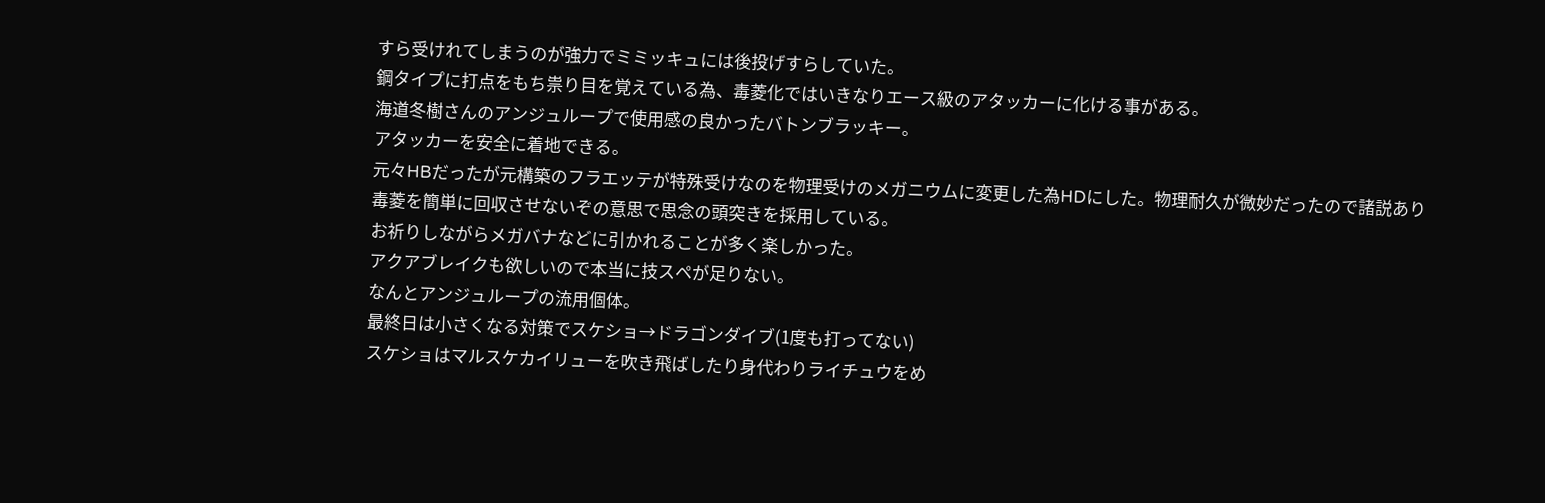すら受けれてしまうのが強力でミミッキュには後投げすらしていた。
鋼タイプに打点をもち祟り目を覚えている為、毒菱化ではいきなりエース級のアタッカーに化ける事がある。
海道冬樹さんのアンジュループで使用感の良かったバトンブラッキー。
アタッカーを安全に着地できる。
元々HBだったが元構築のフラエッテが特殊受けなのを物理受けのメガニウムに変更した為HDにした。物理耐久が微妙だったので諸説あり
毒菱を簡単に回収させないぞの意思で思念の頭突きを採用している。
お祈りしながらメガバナなどに引かれることが多く楽しかった。
アクアブレイクも欲しいので本当に技スペが足りない。
なんとアンジュループの流用個体。
最終日は小さくなる対策でスケショ→ドラゴンダイブ(1度も打ってない)
スケショはマルスケカイリューを吹き飛ばしたり身代わりライチュウをめ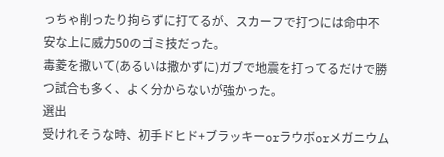っちゃ削ったり拘らずに打てるが、スカーフで打つには命中不安な上に威力50のゴミ技だった。
毒菱を撒いて(あるいは撒かずに)ガブで地震を打ってるだけで勝つ試合も多く、よく分からないが強かった。
選出
受けれそうな時、初手ドヒド+ブラッキーorラウボorメガニウム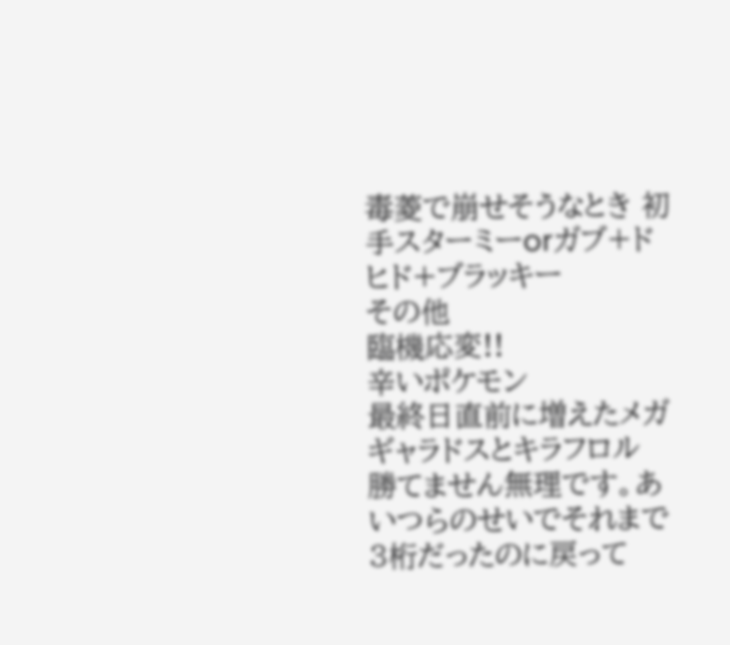毒菱で崩せそうなとき 初手スターミーorガブ+ドヒド+ブラッキー
その他
臨機応変!!
辛いポケモン
最終日直前に増えたメガギャラドスとキラフロル
勝てません無理です。あいつらのせいでそれまで3桁だったのに戻って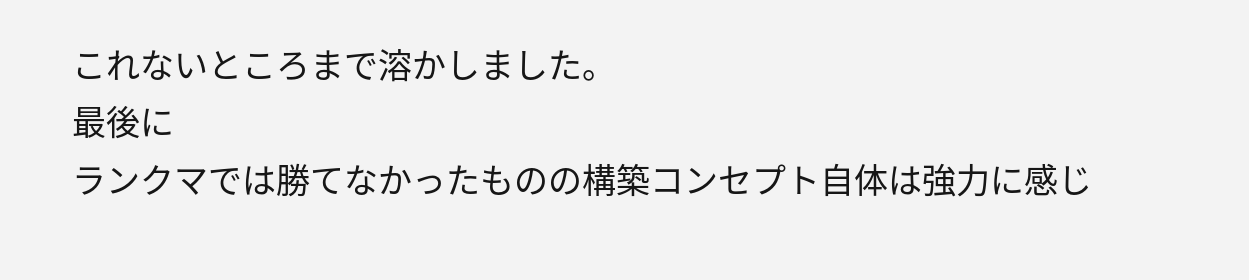これないところまで溶かしました。
最後に
ランクマでは勝てなかったものの構築コンセプト自体は強力に感じ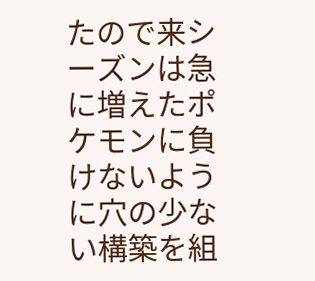たので来シーズンは急に増えたポケモンに負けないように穴の少ない構築を組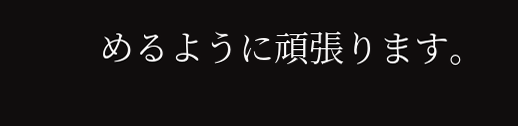めるように頑張ります。